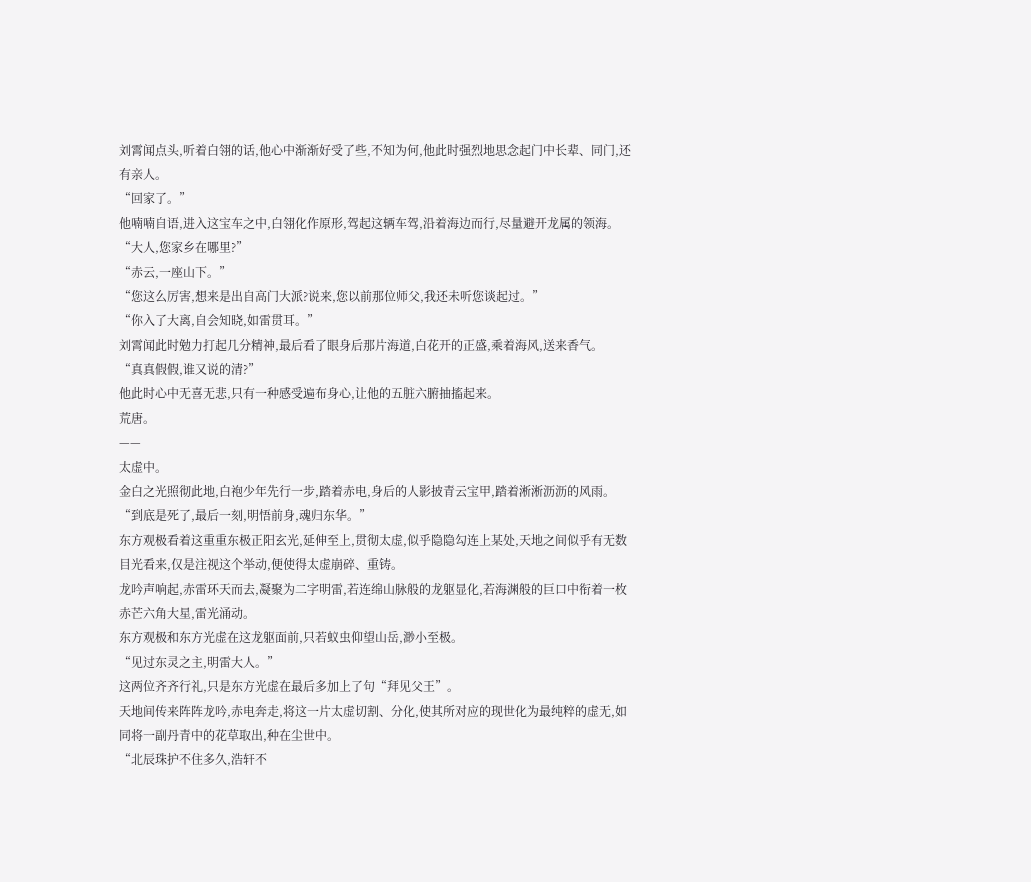刘霄闻点头,听着白翎的话,他心中渐渐好受了些,不知为何,他此时强烈地思念起门中长辈、同门,还有亲人。
“回家了。”
他喃喃自语,进入这宝车之中,白翎化作原形,驾起这辆车驾,沿着海边而行,尽量避开龙属的领海。
“大人,您家乡在哪里?”
“赤云,一座山下。”
“您这么厉害,想来是出自高门大派?说来,您以前那位师父,我还未听您谈起过。”
“你入了大离,自会知晓,如雷贯耳。”
刘霄闻此时勉力打起几分精神,最后看了眼身后那片海道,白花开的正盛,乘着海风,送来香气。
“真真假假,谁又说的清?”
他此时心中无喜无悲,只有一种感受遍布身心,让他的五脏六腑抽搐起来。
荒唐。
——
太虚中。
金白之光照彻此地,白袍少年先行一步,踏着赤电,身后的人影披青云宝甲,踏着淅淅沥沥的风雨。
“到底是死了,最后一刻,明悟前身,魂归东华。”
东方观极看着这重重东极正阳玄光,延伸至上,贯彻太虚,似乎隐隐勾连上某处,天地之间似乎有无数目光看来,仅是注视这个举动,便使得太虚崩碎、重铸。
龙吟声响起,赤雷环天而去,凝聚为二字明雷,若连绵山脉般的龙躯显化,若海渊般的巨口中衔着一枚赤芒六角大星,雷光涌动。
东方观极和东方光虚在这龙躯面前,只若蚁虫仰望山岳,渺小至极。
“见过东灵之主,明雷大人。”
这两位齐齐行礼,只是东方光虚在最后多加上了句“拜见父王”。
天地间传来阵阵龙吟,赤电奔走,将这一片太虚切割、分化,使其所对应的现世化为最纯粹的虚无,如同将一副丹青中的花草取出,种在尘世中。
“北辰珠护不住多久,浩轩不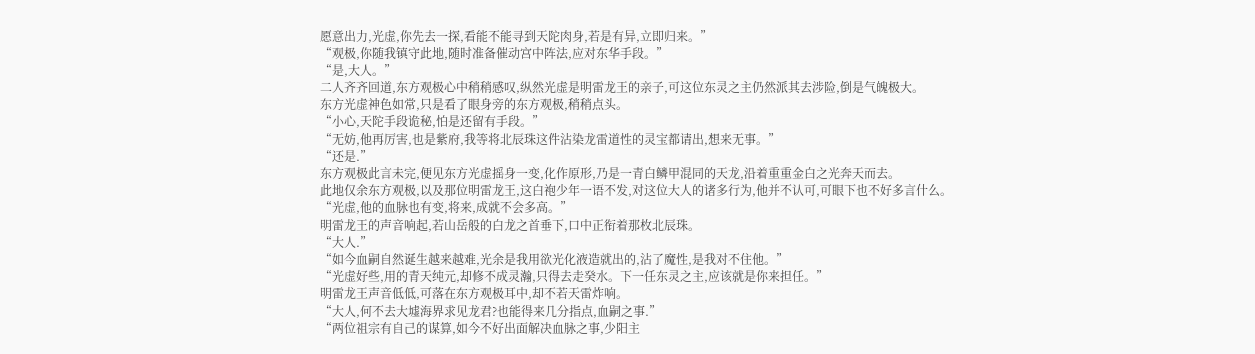愿意出力,光虚,你先去一探,看能不能寻到天陀肉身,若是有异,立即归来。”
“观极,你随我镇守此地,随时准备催动宫中阵法,应对东华手段。”
“是,大人。”
二人齐齐回道,东方观极心中稍稍感叹,纵然光虚是明雷龙王的亲子,可这位东灵之主仍然派其去涉险,倒是气魄极大。
东方光虚神色如常,只是看了眼身旁的东方观极,稍稍点头。
“小心,天陀手段诡秘,怕是还留有手段。”
“无妨,他再厉害,也是紫府,我等将北辰珠这件沾染龙雷道性的灵宝都请出,想来无事。”
“还是.”
东方观极此言未完,便见东方光虚摇身一变,化作原形,乃是一青白鳞甲混同的天龙,沿着重重金白之光奔天而去。
此地仅余东方观极,以及那位明雷龙王,这白袍少年一语不发,对这位大人的诸多行为,他并不认可,可眼下也不好多言什么。
“光虚,他的血脉也有变,将来,成就不会多高。”
明雷龙王的声音响起,若山岳般的白龙之首垂下,口中正衔着那枚北辰珠。
“大人.”
“如今血嗣自然诞生越来越难,光余是我用欲光化液造就出的,沾了魔性,是我对不住他。”
“光虚好些,用的青天纯元,却修不成灵瀚,只得去走癸水。下一任东灵之主,应该就是你来担任。”
明雷龙王声音低低,可落在东方观极耳中,却不若天雷炸响。
“大人,何不去大墟海界求见龙君?也能得来几分指点,血嗣之事.”
“两位祖宗有自己的谋算,如今不好出面解决血脉之事,少阳主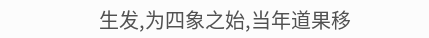生发,为四象之始,当年道果移